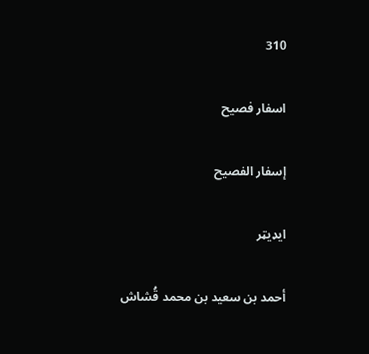310

اسفار فصیح

إسفار الفصيح

ایډیټر

أحمد بن سعيد بن محمد قُشاش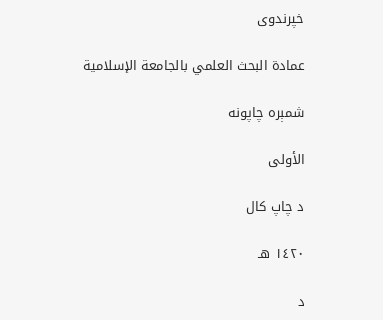خپرندوی

عمادة البحث العلمي بالجامعة الإسلامية

شمېره چاپونه

الأولى

د چاپ کال

١٤٢٠ هـ

د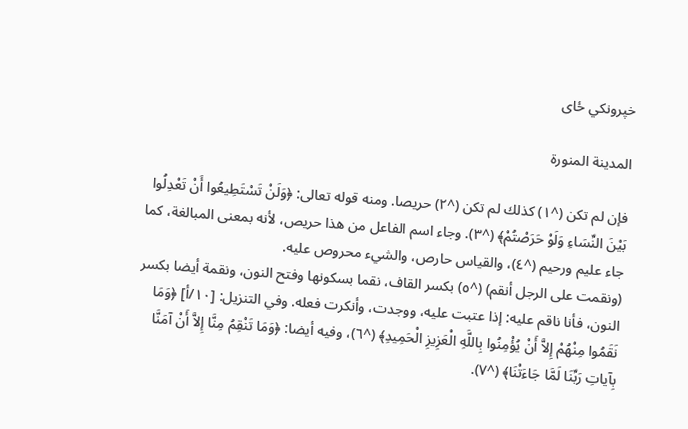خپرونکي ځای

المدينة المنورة

فإن لم تكن (^١) كذلك لم تكن (^٢) حريصا. ومنه قوله تعالى: ﴿وَلَنْ تَسْتَطِيعُوا أَنْ تَعْدِلُوا بَيْنَ النِّسَاءِ وَلَوْ حَرَصْتُمْ﴾ (^٣). وجاء اسم الفاعل من هذا حريص، لأنه بمعنى المبالغة، كما جاء عليم ورحيم (^٤)، والقياس حارص، والشيء محروص عليه.
(ونقمت على الرجل أنقم) (^٥) بكسر القاف، نقما بسكونها وفتح النون، ونقمة أيضا بكسر النون، فأنا ناقم عليه: إذا عتبت عليه، ووجدت، وأنكرت فعله. وفي التنزيل: [١٠/أ] ﴿وَمَا نَقَمُوا مِنْهُمْ إِلاَّ أَنْ يُؤْمِنُوا بِاللَّهِ الْعَزِيزِ الْحَمِيدِ﴾ (^٦)، وفيه أيضا: ﴿وَمَا تَنْقِمُ مِنَّا إِلاَّ أَنْ آمَنَّا بِآياتِ رَبِّنَا لَمَّا جَاءَتْنَا﴾ (^٧).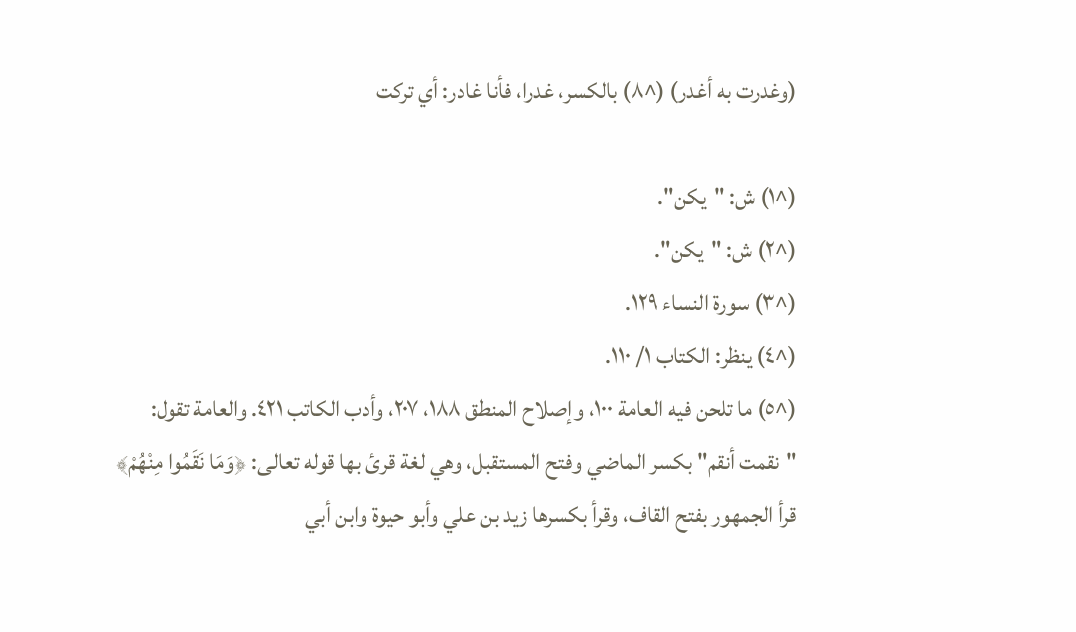(وغدرت به أغدر) (^٨) بالكسر، غدرا، فأنا غادر: أي تركت

(^١) ش: "يكن".
(^٢) ش: "يكن".
(^٣) سورة النساء ١٢٩.
(^٤) ينظر: الكتاب ١/ ١١٠.
(^٥) ما تلحن فيه العامة ١٠٠، وإصلاح المنطق ١٨٨، ٢٠٧، وأدب الكاتب ٤٢١. والعامة تقول: "نقمت أنقم" بكسر الماضي وفتح المستقبل، وهي لغة قرئ بها قوله تعالى: ﴿وَمَا نَقَمُوا مِنْهُمْ﴾ قرأ الجمهور بفتح القاف، وقرأ بكسرها زيد بن علي وأبو حيوة وابن أبي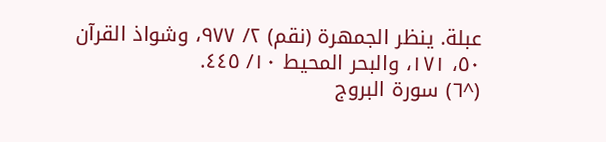عبلة. ينظر الجمهرة (نقم) ٢/ ٩٧٧، وشواذ القرآن ٥٠، ١٧١، والبحر المحيط ١٠/ ٤٤٥.
(^٦) سورة البروج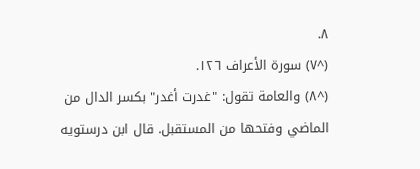٨.
(^٧) سورة الأعراف ١٢٦.
(^٨) والعامة تقول: "غدرت أغدر" بكسر الدال من الماضي وفتحها من المستقبل. قال ابن درستويه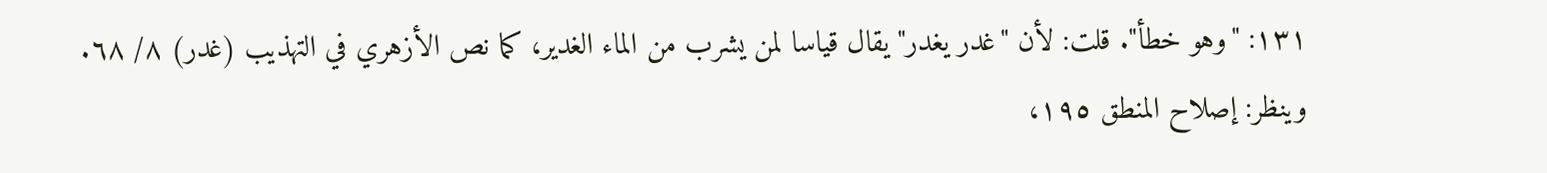١٣١: "وهو خطأ". قلت: لأن "غدر يغدر" يقال قياسا لمن يشرب من الماء الغدير، كما نص الأزهري في التهذيب (غدر) ٨/ ٦٨. وينظر: إصلاح المنطق ١٩٥،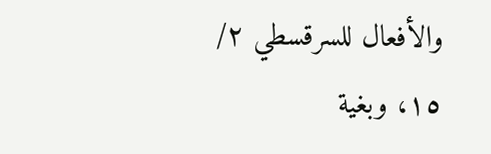والأفعال للسرقسطي ٢/ ١٥، وبغية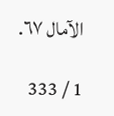الآمال ٦٧.

1 / 333